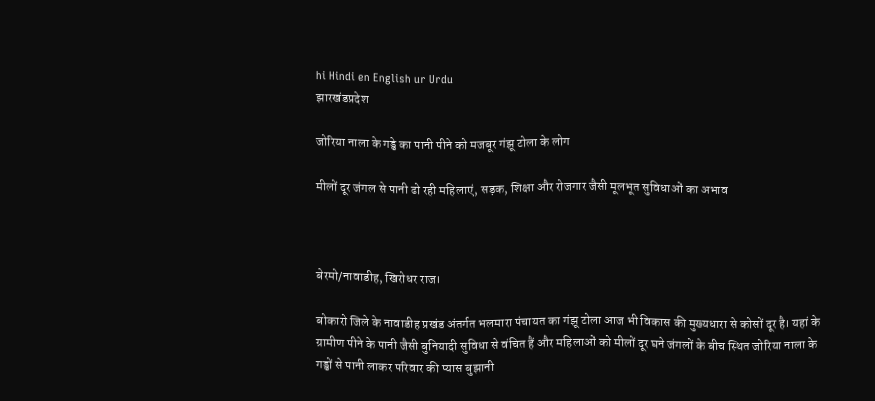hi Hindi en English ur Urdu
झारखंडप्रदेश

जोरिया नाला के गड्ढे का पानी पीने को मजबूर गंझू टोला के लोग

मीलों दूर जंगल से पानी ढो रही महिलाएं, सड़क, शिक्षा और रोजगार जैसी मूलभूत सुविधाओं का अभाव



बेरमो/नावाडीह, खिरोधर राज।

बोकारो जिले के नावाडीह प्रखंड अंतर्गत भलमारा पंचायत का गंझू टोला आज भी विकास की मुख्यधारा से कोसों दूर है। यहां के ग्रामीण पीने के पानी जैसी बुनियादी सुविधा से वंचित हैं और महिलाओं को मीलों दूर घने जंगलों के बीच स्थित जोरिया नाला के गड्ढों से पानी लाकर परिवार की प्यास बुझानी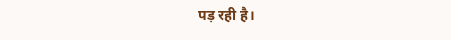पड़ रही है।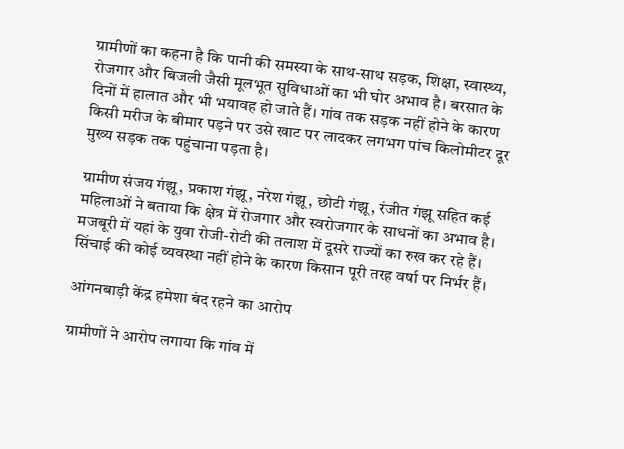ग्रामीणों का कहना है कि पानी की समस्या के साथ-साथ सड़क, शिक्षा, स्वास्थ्य, रोजगार और बिजली जैसी मूलभूत सुविधाओं का भी घोर अभाव है। बरसात के दिनों में हालात और भी भयावह हो जाते हैं। गांव तक सड़क नहीं होने के कारण किसी मरीज के बीमार पड़ने पर उसे खाट पर लादकर लगभग पांच किलोमीटर दूर मुख्य सड़क तक पहुंचाना पड़ता है।

ग्रामीण संजय गंझू, प्रकाश गंझू, नरेश गंझू, छोटी गंझू, रंजीत गंझू सहित कई महिलाओं ने बताया कि क्षेत्र में रोजगार और स्वरोजगार के साधनों का अभाव है। मजबूरी में यहां के युवा रोजी-रोटी की तलाश में दूसरे राज्यों का रुख कर रहे हैं। सिंचाई की कोई व्यवस्था नहीं होने के कारण किसान पूरी तरह वर्षा पर निर्भर हैं।

आंगनबाड़ी केंद्र हमेशा बंद रहने का आरोप

ग्रामीणों ने आरोप लगाया कि गांव में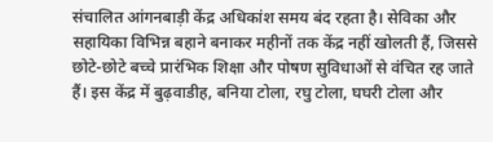संचालित आंगनबाड़ी केंद्र अधिकांश समय बंद रहता है। सेविका और सहायिका विभिन्न बहाने बनाकर महीनों तक केंद्र नहीं खोलती हैं, जिससे छोटे-छोटे बच्चे प्रारंभिक शिक्षा और पोषण सुविधाओं से वंचित रह जाते हैं। इस केंद्र में बुढ़वाडीह, बनिया टोला, रघु टोला, घघरी टोला और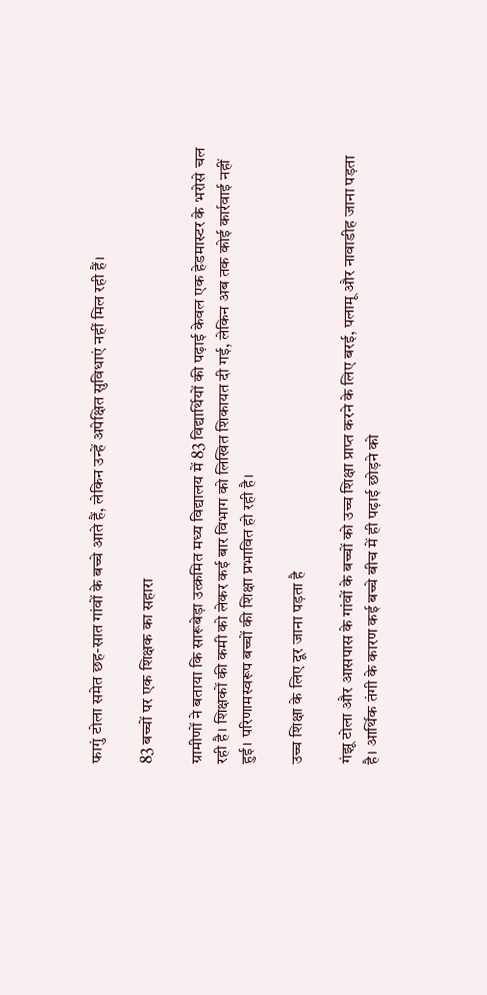फागुं टोला समेत छह-सात गांवों के बच्चे आते हैं, लेकिन उन्हें अपेक्षित सुविधाएं नहीं मिल रही हैं।

83 बच्चों पर एक शिक्षक का सहारा

ग्रामीणों ने बताया कि सारूबेड़ा उत्क्रमित मध्य विद्यालय में 83 विद्यार्थियों की पढ़ाई केवल एक हेडमास्टर के भरोसे चल रही है। शिक्षकों की कमी को लेकर कई बार विभाग को लिखित शिकायत दी गई, लेकिन अब तक कोई कार्रवाई नहीं हुई। परिणामस्वरूप बच्चों की शिक्षा प्रभावित हो रही है।

उच्च शिक्षा के लिए दूर जाना पड़ता है

गंझू टोला और आसपास के गांवों के बच्चों को उच्च शिक्षा प्राप्त करने के लिए बरई, पलामू और नावाडीह जाना पड़ता है। आर्थिक तंगी के कारण कई बच्चे बीच में ही पढ़ाई छोड़ने को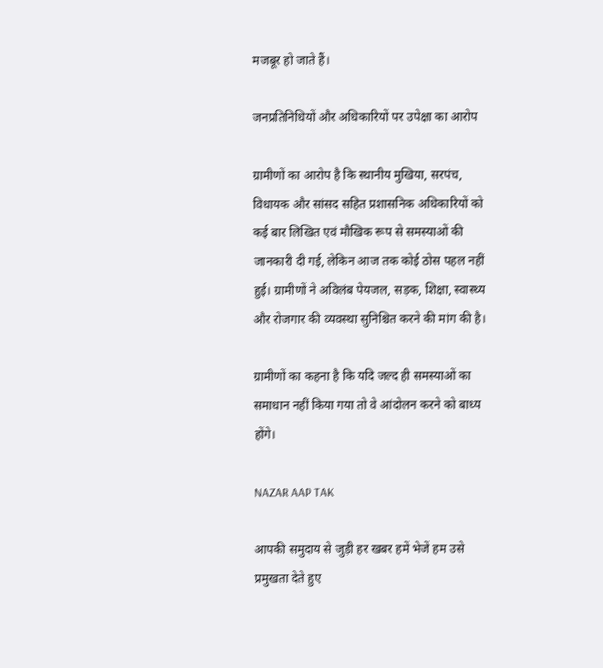मजबूर हो जाते हैं।

जनप्रतिनिधियों और अधिकारियों पर उपेक्षा का आरोप

ग्रामीणों का आरोप है कि स्थानीय मुखिया, सरपंच, विधायक और सांसद सहित प्रशासनिक अधिकारियों को कई बार लिखित एवं मौखिक रूप से समस्याओं की जानकारी दी गई, लेकिन आज तक कोई ठोस पहल नहीं हुई। ग्रामीणों ने अविलंब पेयजल, सड़क, शिक्षा, स्वास्थ्य और रोजगार की व्यवस्था सुनिश्चित करने की मांग की है।

ग्रामीणों का कहना है कि यदि जल्द ही समस्याओं का समाधान नहीं किया गया तो वे आंदोलन करने को बाध्य होंगे।

NAZAR AAP TAK

आपकी समुदाय से जुड़ी हर खबर हमें भेजें हम उसे प्रमुखता देते हुए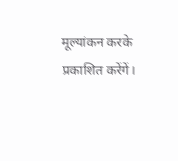मूल्यांकन करके प्रकाशित करेंगें।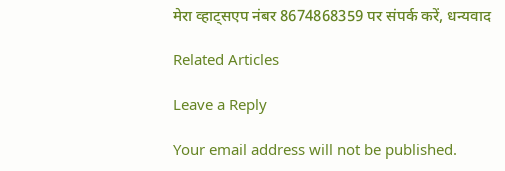मेरा व्हाट्सएप नंबर 8674868359 पर संपर्क करें, धन्यवाद

Related Articles

Leave a Reply

Your email address will not be published.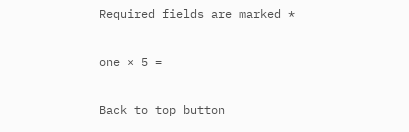Required fields are marked *

one × 5 =

Back to top button